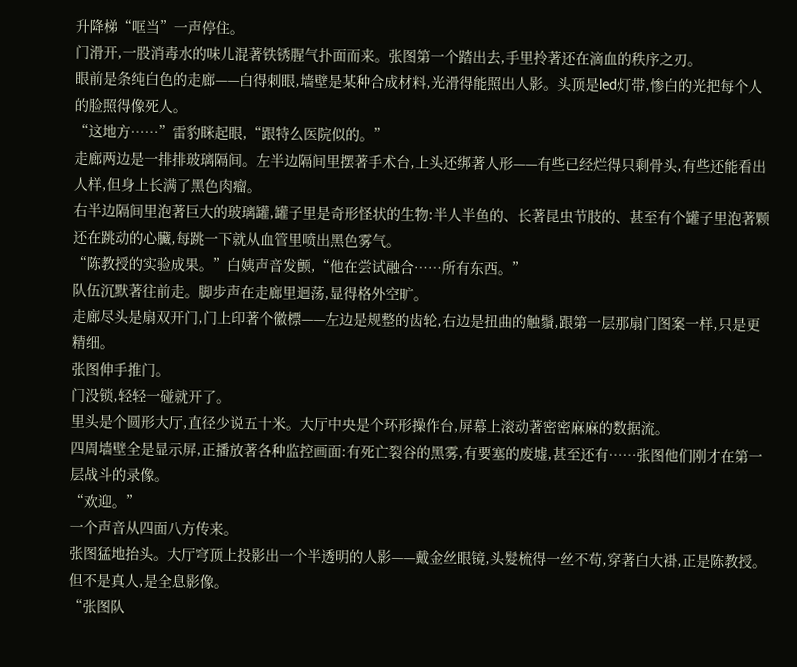升降梯“哐当”一声停住。
门滑开,一股消毒水的味儿混著铁锈腥气扑面而来。张图第一个踏出去,手里拎著还在滴血的秩序之刃。
眼前是条纯白色的走廊——白得刺眼,墙壁是某种合成材料,光滑得能照出人影。头顶是led灯带,惨白的光把每个人的脸照得像死人。
“这地方……”雷豹眯起眼,“跟特么医院似的。”
走廊两边是一排排玻璃隔间。左半边隔间里摆著手术台,上头还绑著人形——有些已经烂得只剩骨头,有些还能看出人样,但身上长满了黑色肉瘤。
右半边隔间里泡著巨大的玻璃罐,罐子里是奇形怪状的生物:半人半鱼的、长著昆虫节肢的、甚至有个罐子里泡著颗还在跳动的心臟,每跳一下就从血管里喷出黑色雾气。
“陈教授的实验成果。”白姨声音发颤,“他在尝试融合……所有东西。”
队伍沉默著往前走。脚步声在走廊里迴荡,显得格外空旷。
走廊尽头是扇双开门,门上印著个徽標——左边是规整的齿轮,右边是扭曲的触鬚,跟第一层那扇门图案一样,只是更精细。
张图伸手推门。
门没锁,轻轻一碰就开了。
里头是个圆形大厅,直径少说五十米。大厅中央是个环形操作台,屏幕上滚动著密密麻麻的数据流。
四周墙壁全是显示屏,正播放著各种监控画面:有死亡裂谷的黑雾,有要塞的废墟,甚至还有……张图他们刚才在第一层战斗的录像。
“欢迎。”
一个声音从四面八方传来。
张图猛地抬头。大厅穹顶上投影出一个半透明的人影——戴金丝眼镜,头髮梳得一丝不苟,穿著白大褂,正是陈教授。
但不是真人,是全息影像。
“张图队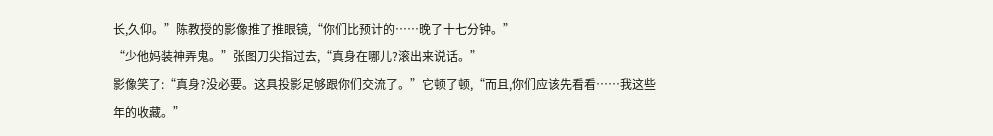长,久仰。”陈教授的影像推了推眼镜,“你们比预计的……晚了十七分钟。”
“少他妈装神弄鬼。”张图刀尖指过去,“真身在哪儿?滚出来说话。”
影像笑了:“真身?没必要。这具投影足够跟你们交流了。”它顿了顿,“而且,你们应该先看看……我这些年的收藏。”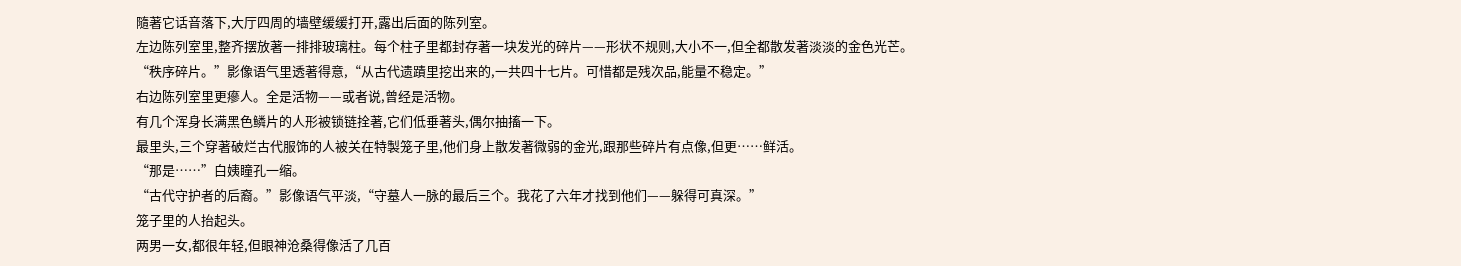隨著它话音落下,大厅四周的墙壁缓缓打开,露出后面的陈列室。
左边陈列室里,整齐摆放著一排排玻璃柱。每个柱子里都封存著一块发光的碎片——形状不规则,大小不一,但全都散发著淡淡的金色光芒。
“秩序碎片。”影像语气里透著得意,“从古代遗蹟里挖出来的,一共四十七片。可惜都是残次品,能量不稳定。”
右边陈列室里更瘮人。全是活物——或者说,曾经是活物。
有几个浑身长满黑色鳞片的人形被锁链拴著,它们低垂著头,偶尔抽搐一下。
最里头,三个穿著破烂古代服饰的人被关在特製笼子里,他们身上散发著微弱的金光,跟那些碎片有点像,但更……鲜活。
“那是……”白姨瞳孔一缩。
“古代守护者的后裔。”影像语气平淡,“守墓人一脉的最后三个。我花了六年才找到他们——躲得可真深。”
笼子里的人抬起头。
两男一女,都很年轻,但眼神沧桑得像活了几百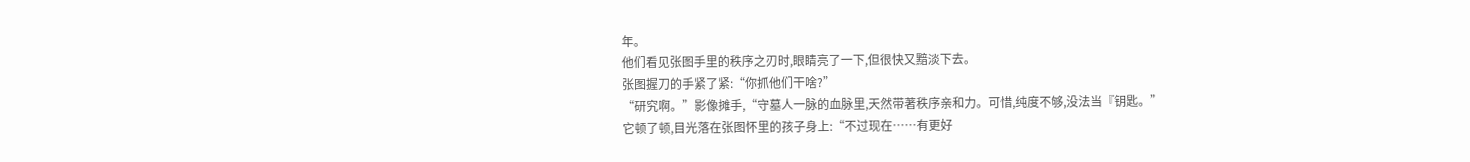年。
他们看见张图手里的秩序之刃时,眼睛亮了一下,但很快又黯淡下去。
张图握刀的手紧了紧:“你抓他们干啥?”
“研究啊。”影像摊手,“守墓人一脉的血脉里,天然带著秩序亲和力。可惜,纯度不够,没法当『钥匙。”
它顿了顿,目光落在张图怀里的孩子身上:“不过现在……有更好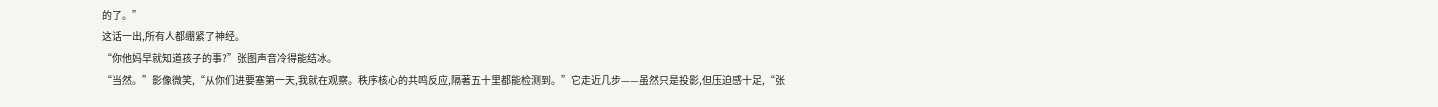的了。”
这话一出,所有人都绷紧了神经。
“你他妈早就知道孩子的事?”张图声音冷得能结冰。
“当然。”影像微笑,“从你们进要塞第一天,我就在观察。秩序核心的共鸣反应,隔著五十里都能检测到。”它走近几步——虽然只是投影,但压迫感十足,“张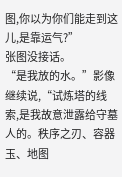图,你以为你们能走到这儿,是靠运气?”
张图没接话。
“是我放的水。”影像继续说,“试炼塔的线索,是我故意泄露给守墓人的。秩序之刃、容器玉、地图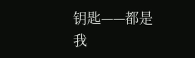钥匙——都是我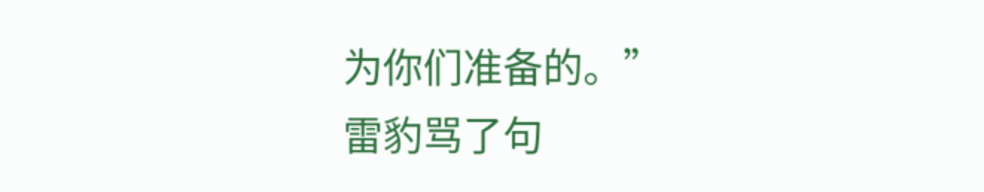为你们准备的。”
雷豹骂了句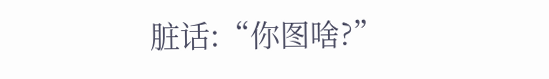脏话:“你图啥?”